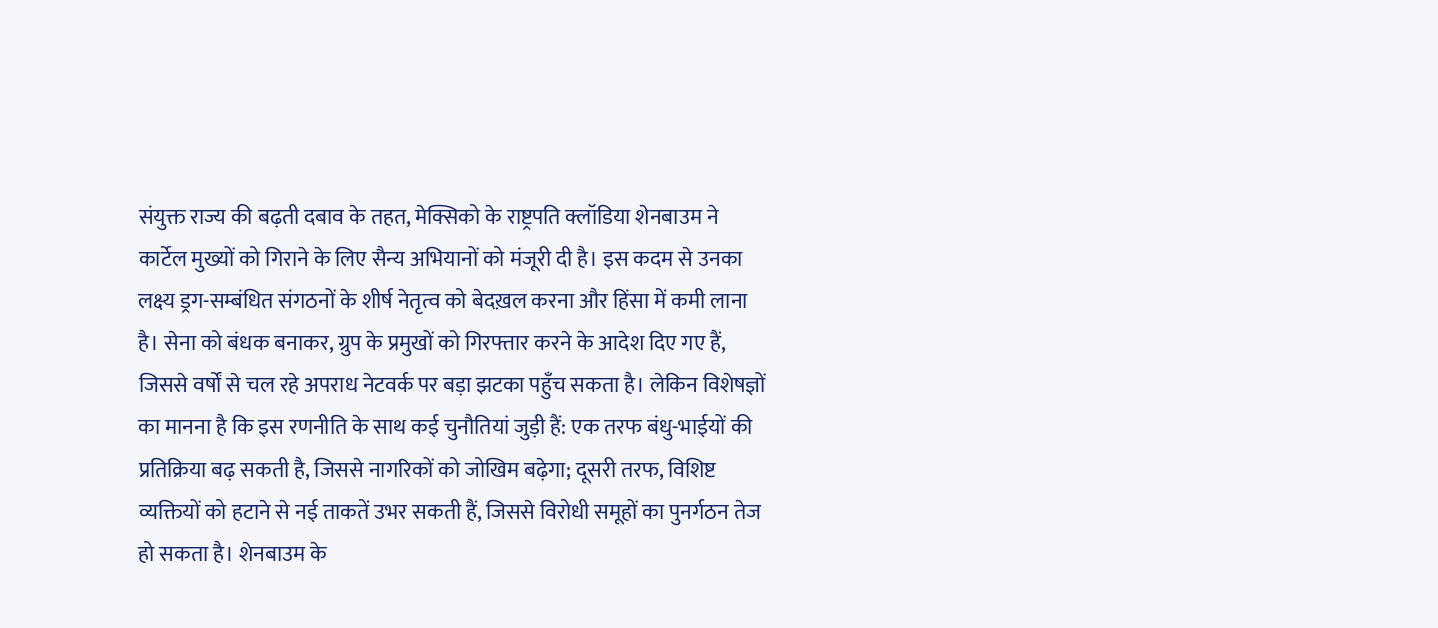संयुक्त राज्य की बढ़ती दबाव के तहत, मेक्सिको के राष्ट्रपति क्लॉडिया शेनबाउम ने कार्टेल मुख्यों को गिराने के लिए सैन्य अभियानों को मंजूरी दी है। इस कदम से उनका लक्ष्य ड्रग-सम्बंधित संगठनों के शीर्ष नेतृत्व को बेदख़ल करना और हिंसा में कमी लाना है। सेना को बंधक बनाकर, ग्रुप के प्रमुखों को गिरफ्तार करने के आदेश दिए गए हैं, जिससे वर्षों से चल रहे अपराध नेटवर्क पर बड़ा झटका पहुँच सकता है। लेकिन विशेषज्ञों का मानना है कि इस रणनीति के साथ कई चुनौतियां जुड़ी हैं: एक तरफ बंधु-भाईयों की प्रतिक्रिया बढ़ सकती है, जिससे नागरिकों को जोखिम बढ़ेगा; दूसरी तरफ, विशिष्ट व्यक्तियों को हटाने से नई ताकतें उभर सकती हैं, जिससे विरोधी समूहों का पुनर्गठन तेज हो सकता है। शेनबाउम के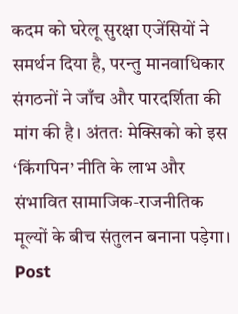कदम को घरेलू सुरक्षा एजेंसियों ने समर्थन दिया है, परन्तु मानवाधिकार संगठनों ने जाँच और पारदर्शिता की मांग की है। अंततः मेक्सिको को इस ‘किंगपिन’ नीति के लाभ और संभावित सामाजिक‑राजनीतिक मूल्यों के बीच संतुलन बनाना पड़ेगा। Post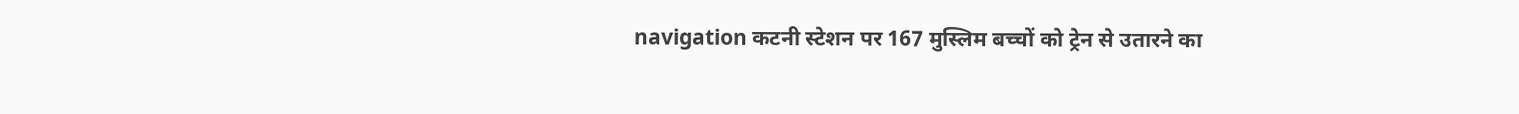navigation कटनी स्टेशन पर 167 मुस्लिम बच्चों को ट्रेन से उतारने का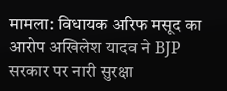मामला: विधायक अरिफ मसूद का आरोप अखिलेश यादव ने BJP सरकार पर नारी सुरक्षा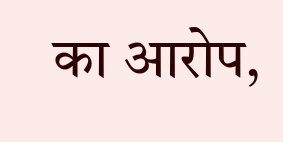का आरोप,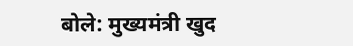बोले: मुख्यमंत्री खुद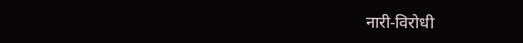नारी‑विरोधी